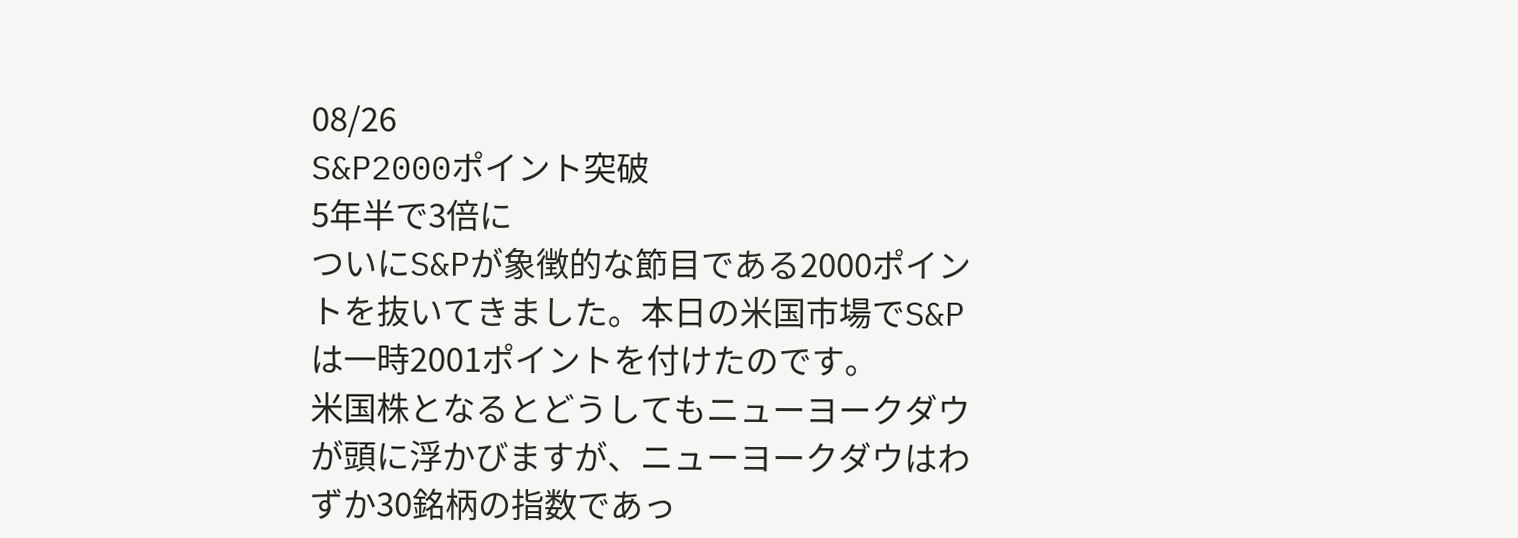08/26
S&P2000ポイント突破
5年半で3倍に
ついにS&Pが象徴的な節目である2000ポイントを抜いてきました。本日の米国市場でS&Pは一時2001ポイントを付けたのです。
米国株となるとどうしてもニューヨークダウが頭に浮かびますが、ニューヨークダウはわずか30銘柄の指数であっ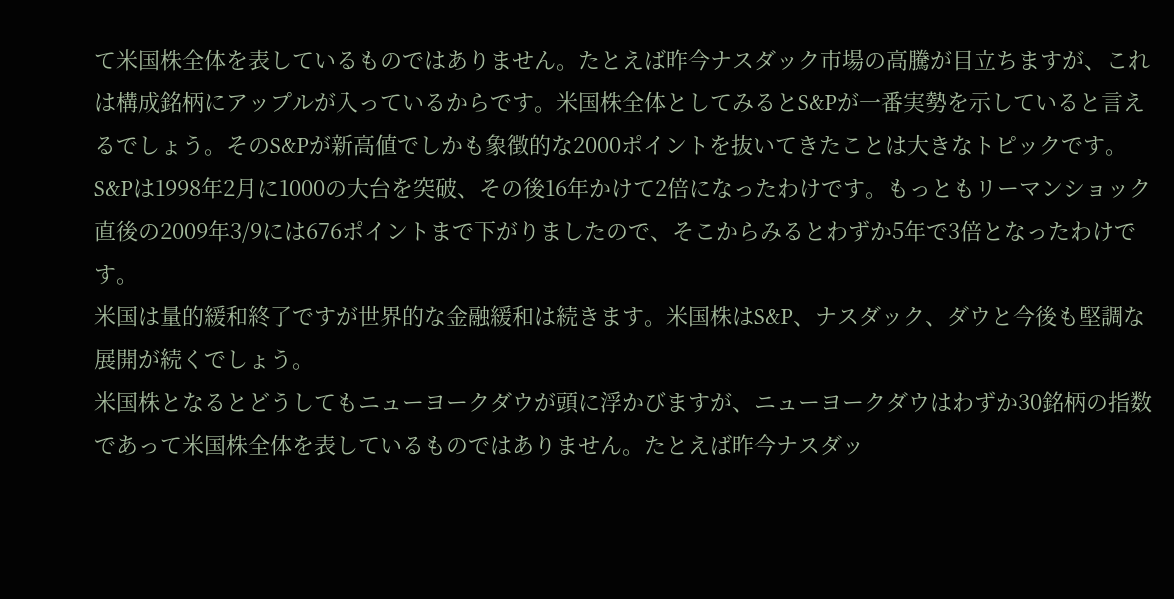て米国株全体を表しているものではありません。たとえば昨今ナスダック市場の高騰が目立ちますが、これは構成銘柄にアップルが入っているからです。米国株全体としてみるとS&Pが一番実勢を示していると言えるでしょう。そのS&Pが新高値でしかも象徴的な2000ポイントを抜いてきたことは大きなトピックです。
S&Pは1998年2月に1000の大台を突破、その後16年かけて2倍になったわけです。もっともリーマンショック直後の2009年3/9には676ポイントまで下がりましたので、そこからみるとわずか5年で3倍となったわけです。
米国は量的緩和終了ですが世界的な金融緩和は続きます。米国株はS&P、ナスダック、ダウと今後も堅調な展開が続くでしょう。
米国株となるとどうしてもニューヨークダウが頭に浮かびますが、ニューヨークダウはわずか30銘柄の指数であって米国株全体を表しているものではありません。たとえば昨今ナスダッ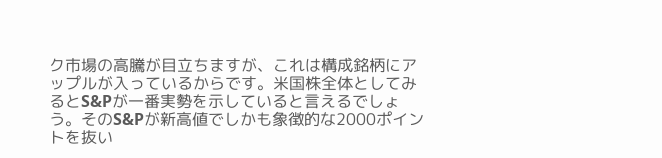ク市場の高騰が目立ちますが、これは構成銘柄にアップルが入っているからです。米国株全体としてみるとS&Pが一番実勢を示していると言えるでしょう。そのS&Pが新高値でしかも象徴的な2000ポイントを抜い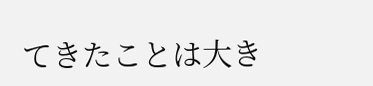てきたことは大き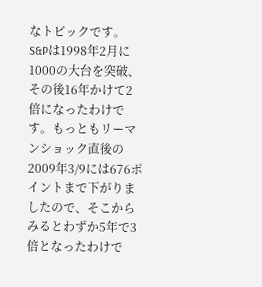なトピックです。
S&Pは1998年2月に1000の大台を突破、その後16年かけて2倍になったわけです。もっともリーマンショック直後の2009年3/9には676ポイントまで下がりましたので、そこからみるとわずか5年で3倍となったわけで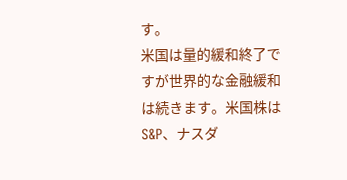す。
米国は量的緩和終了ですが世界的な金融緩和は続きます。米国株はS&P、ナスダ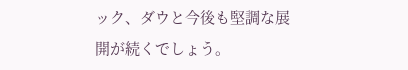ック、ダウと今後も堅調な展開が続くでしょう。